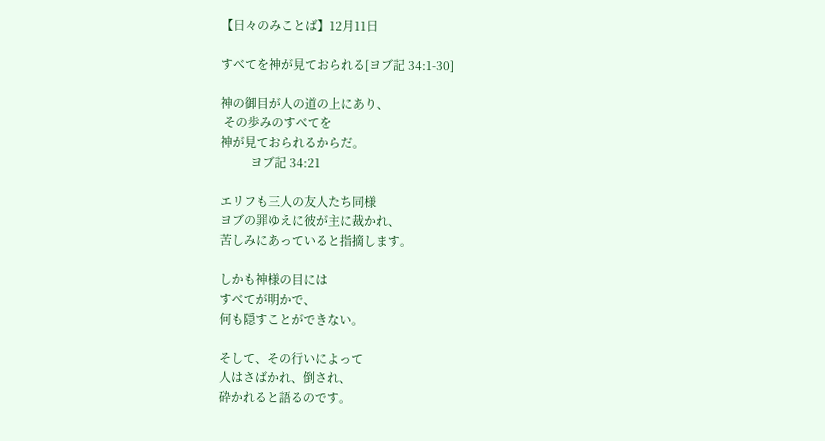【日々のみことば】12月11日

すべてを神が見ておられる[ヨブ記 34:1-30]

神の御目が人の道の上にあり、
 その歩みのすべてを
神が見ておられるからだ。
          ヨブ記 34:21

エリフも三人の友人たち同様
ヨブの罪ゆえに彼が主に裁かれ、
苦しみにあっていると指摘します。

しかも神様の目には
すべてが明かで、
何も隠すことができない。

そして、その行いによって
人はさばかれ、倒され、
砕かれると語るのです。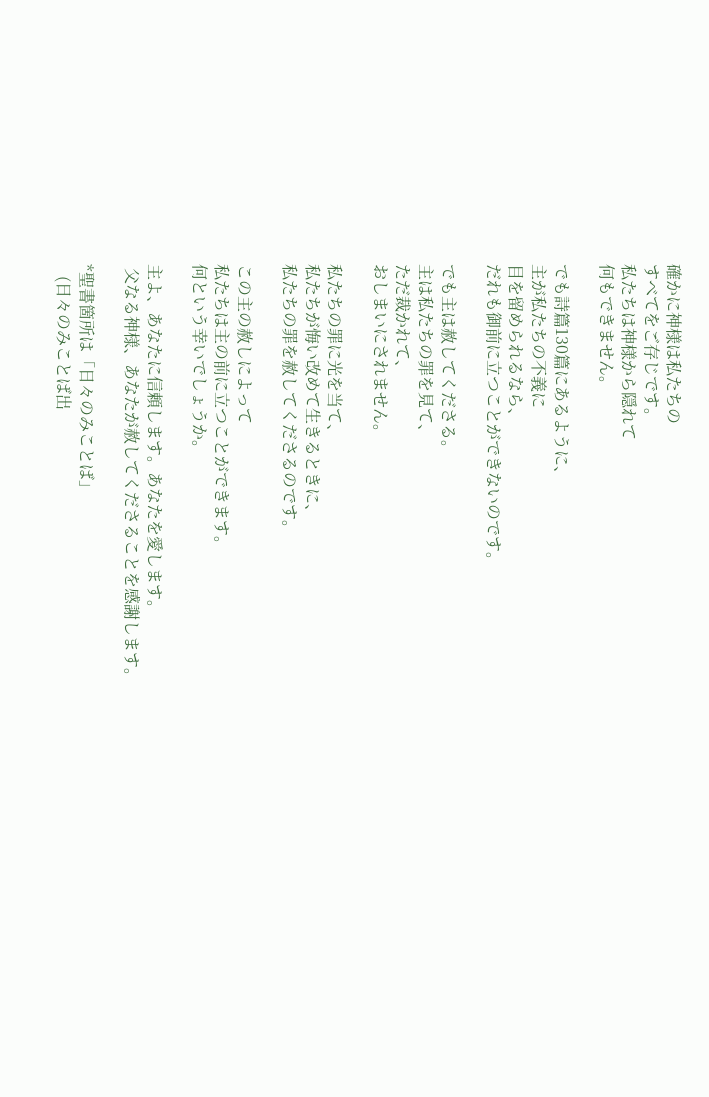確かに神様は私たちの
すべてをご存じです。
私たちは神様から隠れて
何もできません。

でも詩篇130篇にあるように、
主が私たちの不義に
目を留められるなら、
だれも御前に立つことができないのです。

でも主は赦してくださる。
主は私たちの罪を見て、
ただ裁かれて、
おしまいにされません。

私たちの罪に光を当て、
私たちが悔い改めて生きるときに、
私たちの罪を赦してくださるのです。

この主の赦しによって
私たちは主の前に立つことができます。
何という幸いでしょうか。

主よ、あなたに信頼します。あなたを愛します。
 父なる神様、あなたが赦してくださることを感謝します。

*聖書箇所は「日々のみことば」
   (日々のみことば出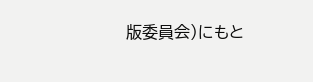版委員会)にもと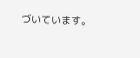づいています。